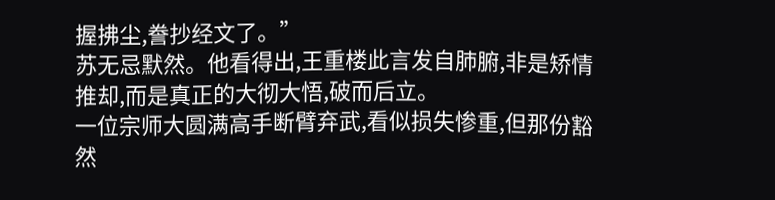握拂尘,誊抄经文了。”
苏无忌默然。他看得出,王重楼此言发自肺腑,非是矫情推却,而是真正的大彻大悟,破而后立。
一位宗师大圆满高手断臂弃武,看似损失惨重,但那份豁然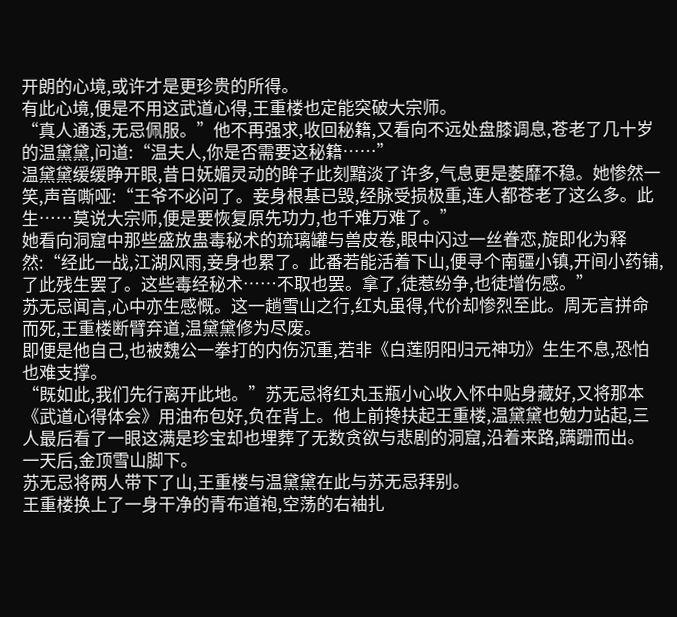开朗的心境,或许才是更珍贵的所得。
有此心境,便是不用这武道心得,王重楼也定能突破大宗师。
“真人通透,无忌佩服。”他不再强求,收回秘籍,又看向不远处盘膝调息,苍老了几十岁的温黛黛,问道:“温夫人,你是否需要这秘籍……”
温黛黛缓缓睁开眼,昔日妩媚灵动的眸子此刻黯淡了许多,气息更是萎靡不稳。她惨然一笑,声音嘶哑:“王爷不必问了。妾身根基已毁,经脉受损极重,连人都苍老了这么多。此生……莫说大宗师,便是要恢复原先功力,也千难万难了。”
她看向洞窟中那些盛放蛊毒秘术的琉璃罐与兽皮卷,眼中闪过一丝眷恋,旋即化为释然:“经此一战,江湖风雨,妾身也累了。此番若能活着下山,便寻个南疆小镇,开间小药铺,了此残生罢了。这些毒经秘术……不取也罢。拿了,徒惹纷争,也徒增伤感。”
苏无忌闻言,心中亦生感慨。这一趟雪山之行,红丸虽得,代价却惨烈至此。周无言拼命而死,王重楼断臂弃道,温黛黛修为尽废。
即便是他自己,也被魏公一拳打的内伤沉重,若非《白莲阴阳归元神功》生生不息,恐怕也难支撑。
“既如此,我们先行离开此地。”苏无忌将红丸玉瓶小心收入怀中贴身藏好,又将那本《武道心得体会》用油布包好,负在背上。他上前搀扶起王重楼,温黛黛也勉力站起,三人最后看了一眼这满是珍宝却也埋葬了无数贪欲与悲剧的洞窟,沿着来路,蹒跚而出。
一天后,金顶雪山脚下。
苏无忌将两人带下了山,王重楼与温黛黛在此与苏无忌拜别。
王重楼换上了一身干净的青布道袍,空荡的右袖扎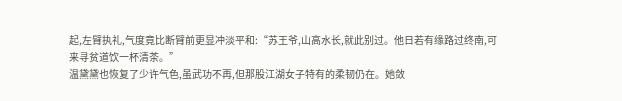起,左臂执礼,气度竟比断臂前更显冲淡平和:“苏王爷,山高水长,就此别过。他日若有缘路过终南,可来寻贫道饮一杯清茶。”
温黛黛也恢复了少许气色,虽武功不再,但那股江湖女子特有的柔韧仍在。她敛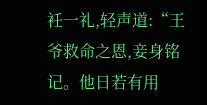衽一礼,轻声道:“王爷救命之恩,妾身铭记。他日若有用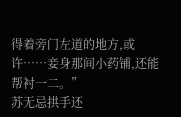得着旁门左道的地方,或许……妾身那间小药铺,还能帮衬一二。”
苏无忌拱手还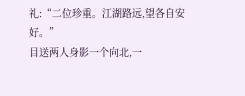礼:“二位珍重。江湖路远,望各自安好。”
目送两人身影一个向北,一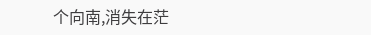个向南,消失在茫